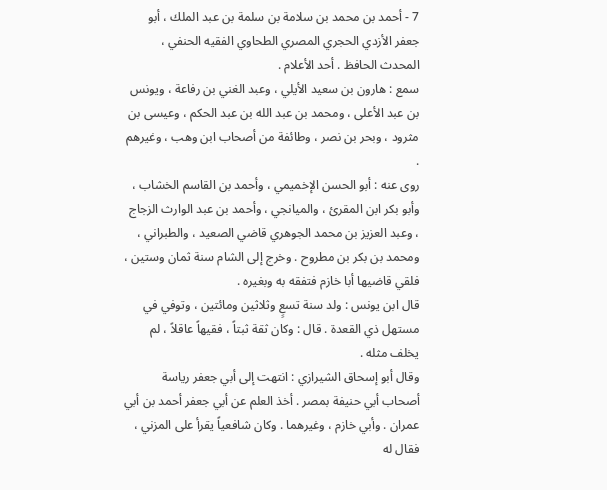7 - أحمد بن محمد بن سلامة بن سلمة بن عبد الملك ، أبو جعفر الأزدي الحجري المصري الطحاوي الفقيه الحنفي ، المحدث الحافظ . أحد الأعلام .
سمع : هارون بن سعيد الأيلي ، وعبد الغني بن رفاعة ، ويونس بن عبد الأعلى ، ومحمد بن عبد الله بن عبد الحكم ، وعيسى بن مثرود ، وبحر بن نصر ، وطائفة من أصحاب ابن وهب ، وغيرهم .
روى عنه : أبو الحسن الإخميمي ، وأحمد بن القاسم الخشاب ، وأبو بكر ابن المقرئ ، والميانجي ، وأحمد بن عبد الوارث الزجاج ، وعبد العزيز بن محمد الجوهري قاضي الصعيد ، والطبراني ، ومحمد بن بكر بن مطروح . وخرج إلى الشام سنة ثمان وستين ، فلقي قاضيها أبا خازم فتفقه به وبغيره .
قال ابن يونس : ولد سنة تسعٍ وثلاثين ومائتين ، وتوفي في مستهل ذي القعدة . قال : وكان ثقة ثبتاً ، فقيهاً عاقلاً ، لم يخلف مثله .
وقال أبو إسحاق الشيرازي : انتهت إلى أبي جعفر رياسة أصحاب أبي حنيفة بمصر . أخذ العلم عن أبي جعفر أحمد بن أبي عمران . وأبي خازم ، وغيرهما . وكان شافعياً يقرأ على المزني ، فقال له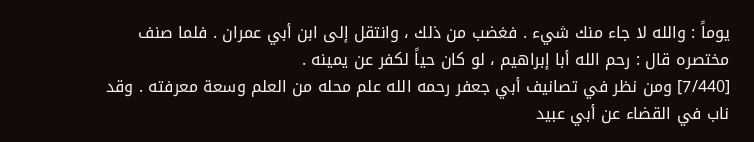يوماً : والله لا جاء منك شيء . فغضب من ذلك ، وانتقل إلى ابن أبي عمران . فلما صنف مختصره قال : رحم الله أبا إبراهيم ، لو كان حياً لكفر عن يمينه .
[7/440] ومن نظر في تصانيف أبي جعفر رحمه الله علم محله من العلم وسعة معرفته . وقد ناب في القضاء عن أبي عبيد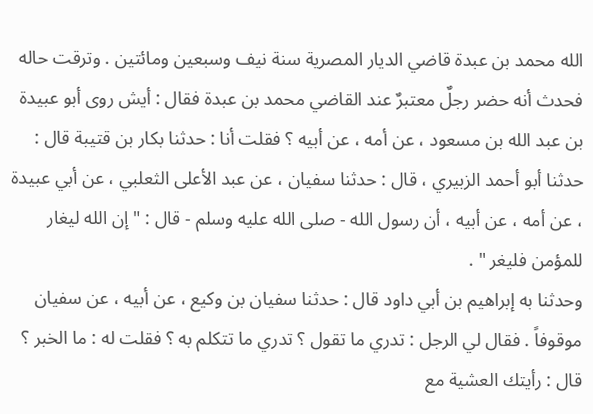الله محمد بن عبدة قاضي الديار المصرية سنة نيف وسبعين ومائتين . وترقت حاله فحدث أنه حضر رجلٌ معتبرٌ عند القاضي محمد بن عبدة فقال : أيش روى أبو عبيدة بن عبد الله بن مسعود ، عن أمه ، عن أبيه ؟ فقلت أنا : حدثنا بكار بن قتيبة قال : حدثنا أبو أحمد الزبيري ، قال : حدثنا سفيان ، عن عبد الأعلى الثعلبي ، عن أبي عبيدة ، عن أمه ، عن أبيه ، أن رسول الله - صلى الله عليه وسلم - قال : " إن الله ليغار للمؤمن فليغر " .
وحدثنا به إبراهيم بن أبي داود قال : حدثنا سفيان بن وكيع ، عن أبيه ، عن سفيان موقوفاً . فقال لي الرجل : تدري ما تقول ؟ تدري ما تتكلم به ؟ فقلت له : ما الخبر ؟ قال : رأيتك العشية مع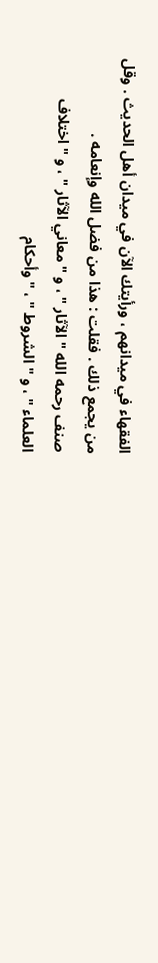الفقهاء في ميدانهم ، ورأيتك الآن في ميدان أهل الحديث . وقل من يجمع ذلك . فقلت : هذا من فضل الله وإنعامه .
صنف رحمه الله " الآثار " ، و " معاني الآثار " ، و " اختلاف العلماء " ، و " الشروط " ، " وأحكام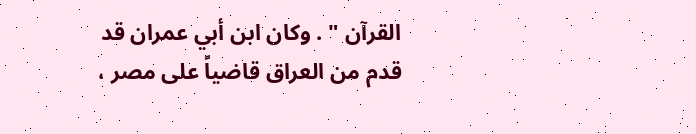القرآن " . وكان ابن أبي عمران قد قدم من العراق قاضياً على مصر ،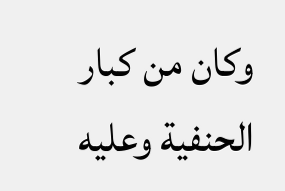وكان من كبار الحنفية وعليه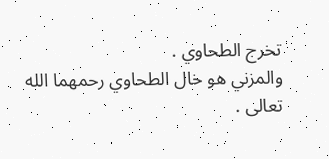تخرج الطحاوي .
والمزني هو خال الطحاوي رحمهما الله تعالى .